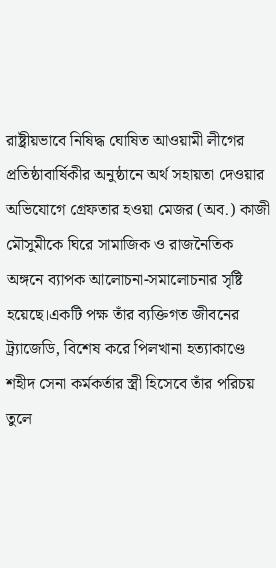রাষ্ট্রীয়ভাবে নিষিদ্ধ ঘোষিত আওয়ামী লীগের প্রতিষ্ঠাবার্ষিকীর অনুষ্ঠানে অর্থ সহায়তা দেওয়ার অভিযোগে গ্রেফতার হওয়া মেজর (অব.) কাজী মৌসুমীকে ঘিরে সামাজিক ও রাজনৈতিক অঙ্গনে ব্যাপক আলোচনা-সমালোচনার সৃষ্টি হয়েছে।একটি পক্ষ তাঁর ব্যক্তিগত জীবনের ট্র্যাজেডি, বিশেষ করে পিলখানা হত্যাকাণ্ডে শহীদ সেনা কর্মকর্তার স্ত্রী হিসেবে তাঁর পরিচয় তুলে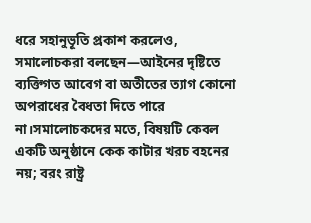ধরে সহানুভূতি প্রকাশ করলেও, সমালোচকরা বলছেন—আইনের দৃষ্টিতে ব্যক্তিগত আবেগ বা অতীতের ত্যাগ কোনো অপরাধের বৈধতা দিতে পারে না।সমালোচকদের মতে, বিষয়টি কেবল একটি অনুষ্ঠানে কেক কাটার খরচ বহনের নয়; বরং রাষ্ট্র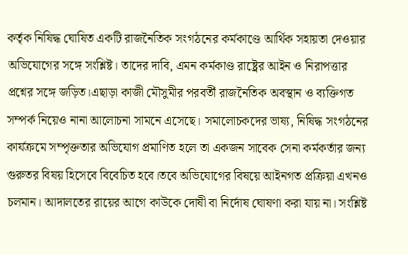কর্তৃক নিষিদ্ধ ঘোষিত একটি রাজনৈতিক সংগঠনের কর্মকাণ্ডে আর্থিক সহায়তা দেওয়ার অভিযোগের সঙ্গে সংশ্লিষ্ট। তাদের দাবি, এমন কর্মকাণ্ড রাষ্ট্রের আইন ও নিরাপত্তার প্রশ্নের সঙ্গে জড়িত।এছাড়া কাজী মৌসুমীর পরবর্তী রাজনৈতিক অবস্থান ও ব্যক্তিগত সম্পর্ক নিয়েও নানা আলোচনা সামনে এসেছে। সমালোচকদের ভাষ্য, নিষিদ্ধ সংগঠনের কার্যক্রমে সম্পৃক্ততার অভিযোগ প্রমাণিত হলে তা একজন সাবেক সেনা কর্মকর্তার জন্য গুরুতর বিষয় হিসেবে বিবেচিত হবে।তবে অভিযোগের বিষয়ে আইনগত প্রক্রিয়া এখনও চলমান। আদালতের রায়ের আগে কাউকে দোষী বা নির্দোষ ঘোষণা করা যায় না। সংশ্লিষ্ট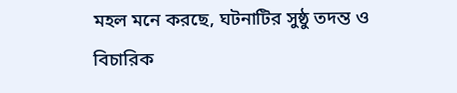মহল মনে করছে, ঘটনাটির সুষ্ঠু তদন্ত ও বিচারিক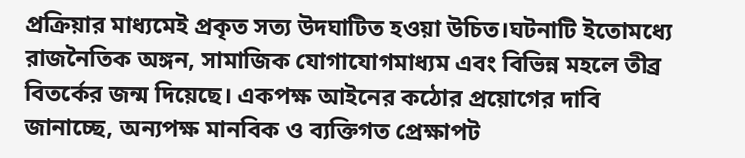প্রক্রিয়ার মাধ্যমেই প্রকৃত সত্য উদঘাটিত হওয়া উচিত।ঘটনাটি ইতোমধ্যে রাজনৈতিক অঙ্গন, সামাজিক যোগাযোগমাধ্যম এবং বিভিন্ন মহলে তীব্র বিতর্কের জন্ম দিয়েছে। একপক্ষ আইনের কঠোর প্রয়োগের দাবি জানাচ্ছে, অন্যপক্ষ মানবিক ও ব্যক্তিগত প্রেক্ষাপট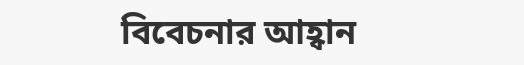বিবেচনার আহ্বান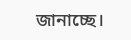জানাচ্ছে।